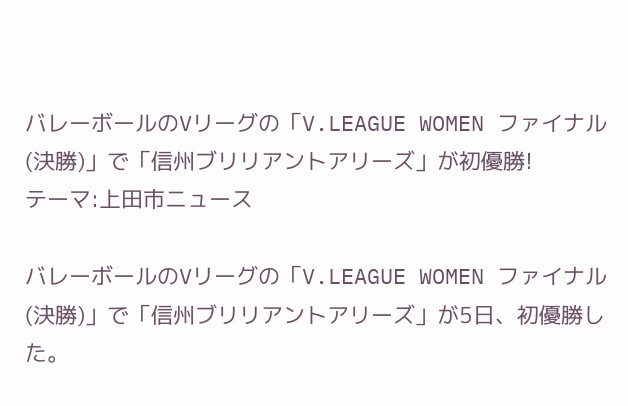バレーボールのVリーグの「V.LEAGUE WOMEN ファイナル(決勝)」で「信州ブリリアントアリーズ」が初優勝!
テーマ:上田市ニュース

バレーボールのVリーグの「V.LEAGUE WOMEN ファイナル(決勝)」で「信州ブリリアントアリーズ」が5日、初優勝した。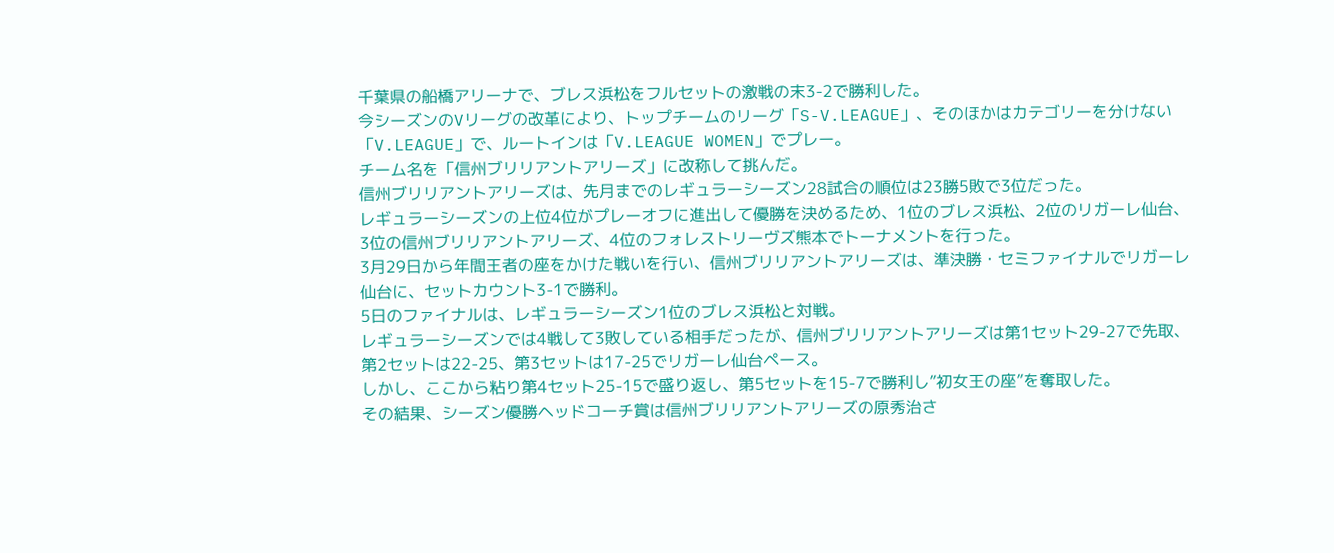千葉県の船橋アリーナで、ブレス浜松をフルセットの激戦の末3-2で勝利した。
今シーズンのVリーグの改革により、トップチームのリーグ「S-V.LEAGUE」、そのほかはカテゴリーを分けない「V.LEAGUE」で、ルートインは「V.LEAGUE WOMEN」でプレー。
チーム名を「信州ブリリアントアリーズ」に改称して挑んだ。
信州ブリリアントアリーズは、先月までのレギュラーシーズン28試合の順位は23勝5敗で3位だった。
レギュラーシーズンの上位4位がプレーオフに進出して優勝を決めるため、1位のブレス浜松、2位のリガーレ仙台、3位の信州ブリリアントアリーズ、4位のフォレストリーヴズ熊本でトーナメントを行った。
3月29日から年間王者の座をかけた戦いを行い、信州ブリリアントアリーズは、準決勝・セミファイナルでリガーレ仙台に、セットカウント3-1で勝利。
5日のファイナルは、レギュラーシーズン1位のブレス浜松と対戦。
レギュラーシーズンでは4戦して3敗している相手だったが、信州ブリリアントアリーズは第1セット29-27で先取、第2セットは22-25、第3セットは17-25でリガーレ仙台ペース。
しかし、ここから粘り第4セット25-15で盛り返し、第5セットを15-7で勝利し”初女王の座”を奪取した。
その結果、シーズン優勝ヘッドコーチ賞は信州ブリリアントアリーズの原秀治さ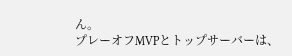ん。
プレーオフMVPとトップサーバーは、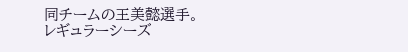同チームの王美懿選手。
レギュラーシーズ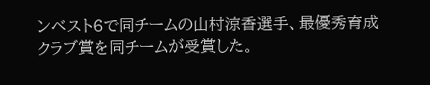ンベスト6で同チームの山村涼香選手、最優秀育成クラブ賞を同チームが受賞した。